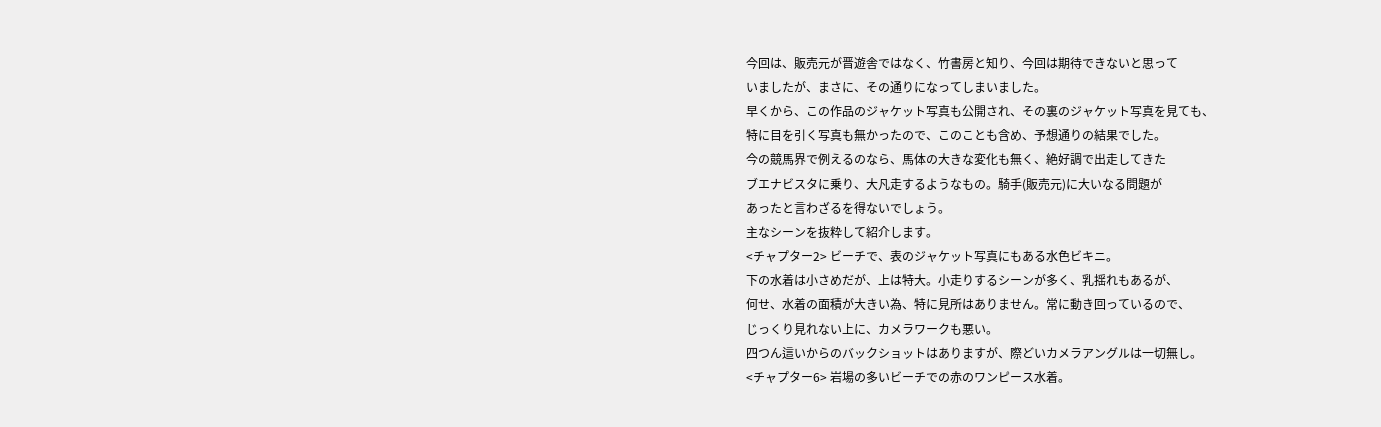今回は、販売元が晋遊舎ではなく、竹書房と知り、今回は期待できないと思って
いましたが、まさに、その通りになってしまいました。
早くから、この作品のジャケット写真も公開され、その裏のジャケット写真を見ても、
特に目を引く写真も無かったので、このことも含め、予想通りの結果でした。
今の競馬界で例えるのなら、馬体の大きな変化も無く、絶好調で出走してきた
ブエナビスタに乗り、大凡走するようなもの。騎手(販売元)に大いなる問題が
あったと言わざるを得ないでしょう。
主なシーンを抜粋して紹介します。
<チャプター2> ビーチで、表のジャケット写真にもある水色ビキニ。
下の水着は小さめだが、上は特大。小走りするシーンが多く、乳揺れもあるが、
何せ、水着の面積が大きい為、特に見所はありません。常に動き回っているので、
じっくり見れない上に、カメラワークも悪い。
四つん這いからのバックショットはありますが、際どいカメラアングルは一切無し。
<チャプター6> 岩場の多いビーチでの赤のワンピース水着。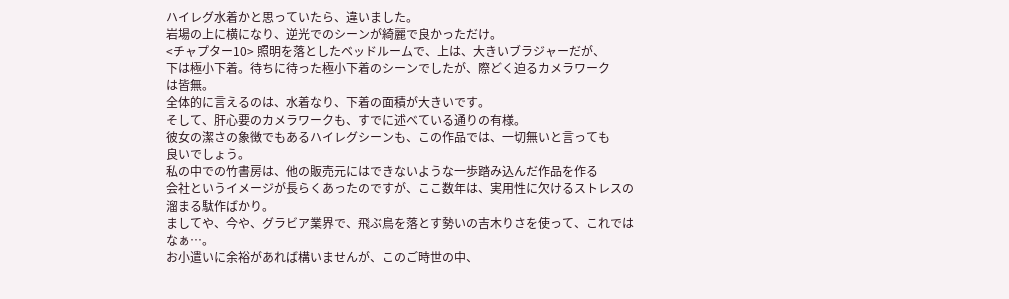ハイレグ水着かと思っていたら、違いました。
岩場の上に横になり、逆光でのシーンが綺麗で良かっただけ。
<チャプター10> 照明を落としたベッドルームで、上は、大きいブラジャーだが、
下は極小下着。待ちに待った極小下着のシーンでしたが、際どく迫るカメラワーク
は皆無。
全体的に言えるのは、水着なり、下着の面積が大きいです。
そして、肝心要のカメラワークも、すでに述べている通りの有様。
彼女の潔さの象徴でもあるハイレグシーンも、この作品では、一切無いと言っても
良いでしょう。
私の中での竹書房は、他の販売元にはできないような一歩踏み込んだ作品を作る
会社というイメージが長らくあったのですが、ここ数年は、実用性に欠けるストレスの
溜まる駄作ばかり。
ましてや、今や、グラビア業界で、飛ぶ鳥を落とす勢いの吉木りさを使って、これでは
なぁ…。
お小遣いに余裕があれば構いませんが、このご時世の中、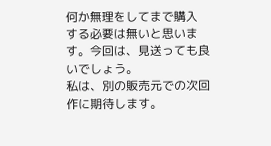何か無理をしてまで購入
する必要は無いと思います。今回は、見送っても良いでしょう。
私は、別の販売元での次回作に期待します。